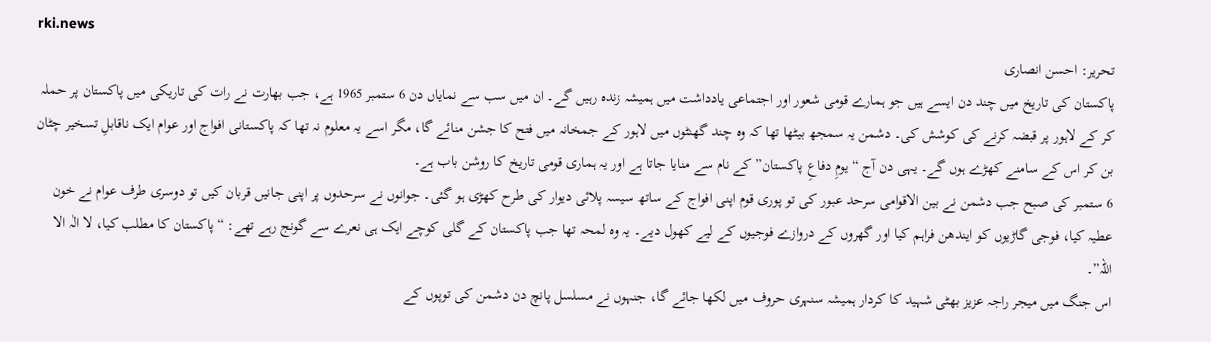rki.news
تحریر: احسن انصاری
پاکستان کی تاریخ میں چند دن ایسے ہیں جو ہمارے قومی شعور اور اجتماعی یادداشت میں ہمیشہ زندہ رہیں گے۔ ان میں سب سے نمایاں دن 6 ستمبر 1965 ہے، جب بھارت نے رات کی تاریکی میں پاکستان پر حملہ کر کے لاہور پر قبضہ کرنے کی کوشش کی۔ دشمن یہ سمجھ بیٹھا تھا کہ وہ چند گھنٹوں میں لاہور کے جمخانہ میں فتح کا جشن منائے گا، مگر اسے یہ معلوم نہ تھا کہ پاکستانی افواج اور عوام ایک ناقابلِ تسخیر چٹان بن کر اس کے سامنے کھڑے ہوں گے۔ یہی دن آج “یومِ دفاعِ پاکستان” کے نام سے منایا جاتا ہے اور یہ ہماری قومی تاریخ کا روشن باب ہے۔
6 ستمبر کی صبح جب دشمن نے بین الاقوامی سرحد عبور کی تو پوری قوم اپنی افواج کے ساتھ سیسہ پلائی دیوار کی طرح کھڑی ہو گئی۔ جوانوں نے سرحدوں پر اپنی جانیں قربان کیں تو دوسری طرف عوام نے خون عطیہ کیا، فوجی گاڑیوں کو ایندھن فراہم کیا اور گھروں کے دروازے فوجیوں کے لیے کھول دیے۔ یہ وہ لمحہ تھا جب پاکستان کے گلی کوچے ایک ہی نعرے سے گونج رہے تھے: “پاکستان کا مطلب کیا، لا الٰہ الا اللہ”۔
اس جنگ میں میجر راجہ عزیز بھٹی شہید کا کردار ہمیشہ سنہری حروف میں لکھا جائے گا، جنہوں نے مسلسل پانچ دن دشمن کی توپوں کے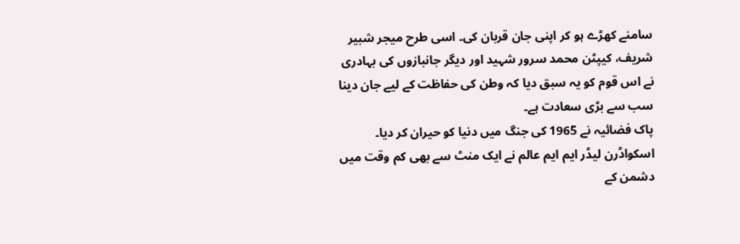سامنے کھڑے ہو کر اپنی جان قربان کی۔ اسی طرح میجر شبیر شریف، کیپٹن محمد سرور شہید اور دیگر جانبازوں کی بہادری نے اس قوم کو یہ سبق دیا کہ وطن کی حفاظت کے لیے جان دینا سب سے بڑی سعادت ہے۔
پاک فضائیہ نے 1965 کی جنگ میں دنیا کو حیران کر دیا۔ اسکواڈرن لیڈر ایم ایم عالم نے ایک منٹ سے بھی کم وقت میں دشمن کے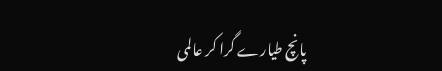پانچ طیارے گرا کر عالمی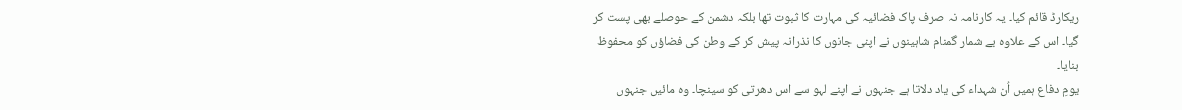ریکارڈ قائم کیا۔ یہ کارنامہ نہ صرف پاک فضائیہ کی مہارت کا ثبوت تھا بلکہ دشمن کے حوصلے بھی پست کر گیا۔ اس کے علاوہ بے شمار گمنام شاہینوں نے اپنی جانوں کا نذرانہ پیش کر کے وطن کی فضاؤں کو محفوظ بنایا۔
یومِ دفاع ہمیں اُن شہداء کی یاد دلاتا ہے جنہوں نے اپنے لہو سے اس دھرتی کو سینچا۔ وہ مائیں جنہوں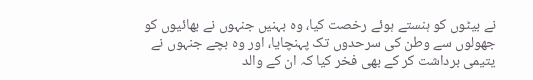نے بیٹوں کو ہنستے ہوئے رخصت کیا، وہ بہنیں جنہوں نے بھائیوں کو جھولوں سے وطن کی سرحدوں تک پہنچایا، اور وہ بچے جنہوں نے یتیمی برداشت کر کے بھی فخر کیا کہ ان کے والد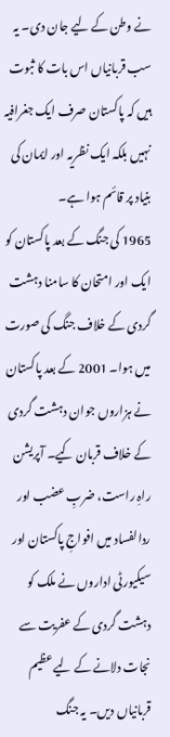نے وطن کے لیے جان دی۔ یہ سب قربانیاں اس بات کا ثبوت ہیں کہ پاکستان صرف ایک جغرافیہ نہیں بلکہ ایک نظریہ اور ایمان کی بنیاد پر قائم ہوا ہے۔
1965 کی جنگ کے بعد پاکستان کو ایک اور امتحان کا سامنا دہشت گردی کے خلاف جنگ کی صورت میں ہوا۔ 2001 کے بعد پاکستان نے ہزاروں جوان دہشت گردی کے خلاف قربان کیے۔ آپریشن راہِ راست، ضربِ عضب اور ردالفساد میں افواجِ پاکستان اور سیکیورٹی اداروں نے ملک کو دہشت گردی کے عفریت سے نجات دلانے کے لیے عظیم قربانیاں دیں۔ یہ جنگ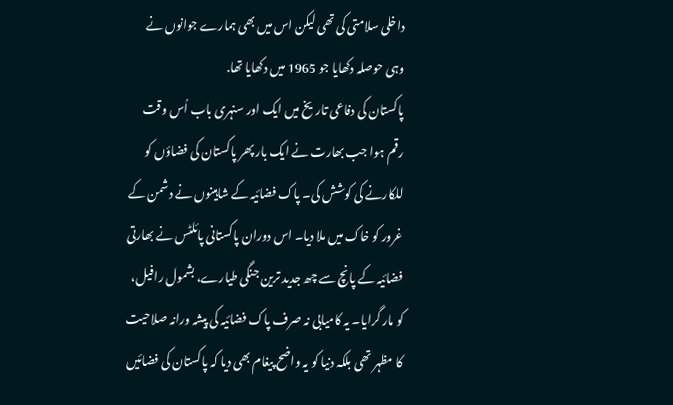داخلی سلامتی کی تھی لیکن اس میں بھی ہمارے جوانوں نے وہی حوصلہ دکھایا جو 1965 میں دکھایا تھا.
پاکستان کی دفاعی تاریخ میں ایک اور سنہری باب اُس وقت رقم ہوا جب بھارت نے ایک بار پھر پاکستان کی فضاؤں کو للکارنے کی کوشش کی۔ پاک فضائیہ کے شاہینوں نے دشمن کے غرور کو خاک میں ملا دیا۔ اس دوران پاکستانی پائلٹس نے بھارتی فضائیہ کے پانچ سے چھ جدید ترین جنگی طیارے، بشمول رافیل، کو مار گرایا۔ یہ کامیابی نہ صرف پاک فضائیہ کی پیشہ ورانہ صلاحیت کا مظہر تھی بلکہ دنیا کو یہ واضح پیغام بھی دیا کہ پاکستان کی فضائیں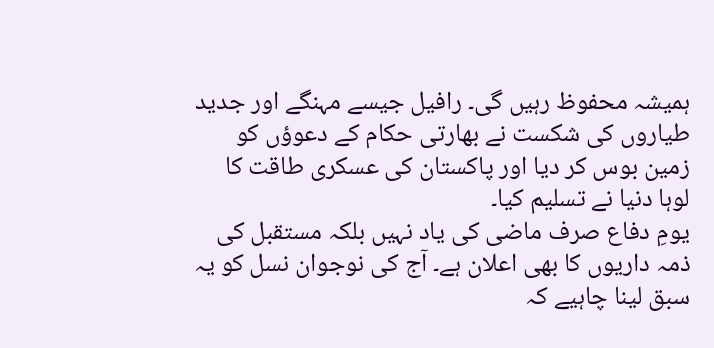ہمیشہ محفوظ رہیں گی۔ رافیل جیسے مہنگے اور جدید طیاروں کی شکست نے بھارتی حکام کے دعوؤں کو زمین بوس کر دیا اور پاکستان کی عسکری طاقت کا لوہا دنیا نے تسلیم کیا۔
یومِ دفاع صرف ماضی کی یاد نہیں بلکہ مستقبل کی ذمہ داریوں کا بھی اعلان ہے۔ آج کی نوجوان نسل کو یہ سبق لینا چاہیے کہ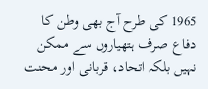1965 کی طرح آج بھی وطن کا دفاع صرف ہتھیاروں سے ممکن نہیں بلکہ اتحاد، قربانی اور محنت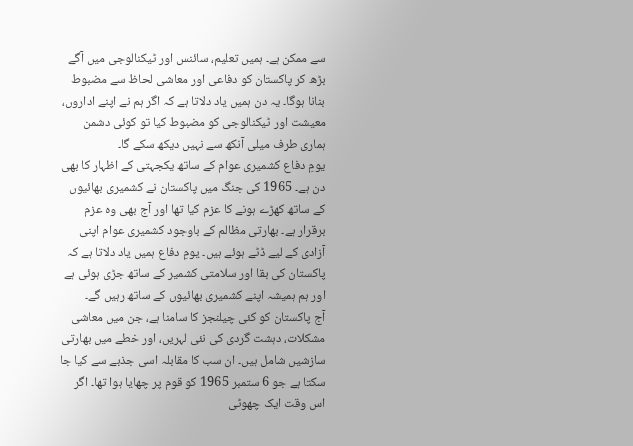سے ممکن ہے۔ ہمیں تعلیم، سائنس اور ٹیکنالوجی میں آگے بڑھ کر پاکستان کو دفاعی اور معاشی لحاظ سے مضبوط بنانا ہوگا۔ یہ دن ہمیں یاد دلاتا ہے کہ اگر ہم نے اپنے اداروں، معیشت اور ٹیکنالوجی کو مضبوط کیا تو کوئی دشمن ہماری طرف میلی آنکھ سے نہیں دیکھ سکے گا۔
یومِ دفاع کشمیری عوام کے ساتھ یکجہتی کے اظہار کا بھی دن ہے۔ 1965 کی جنگ میں پاکستان نے کشمیری بھائیوں کے ساتھ کھڑے ہونے کا عزم کیا تھا اور آج بھی وہ عزم برقرار ہے۔ بھارتی مظالم کے باوجود کشمیری عوام اپنی آزادی کے لیے ڈٹے ہوئے ہیں۔ یومِ دفاع ہمیں یاد دلاتا ہے کہ پاکستان کی بقا اور سلامتی کشمیر کے ساتھ جڑی ہوئی ہے اور ہم ہمیشہ اپنے کشمیری بھائیوں کے ساتھ رہیں گے۔
آج پاکستان کو کئی چیلنجز کا سامنا ہے، جن میں معاشی مشکلات، دہشت گردی کی نئی لہریں، اور خطے میں بھارتی سازشیں شامل ہیں۔ ان سب کا مقابلہ اسی جذبے سے کیا جا سکتا ہے جو 6 ستمبر 1965 کو قوم پر چھایا ہوا تھا۔ اگر اس وقت ایک چھوٹی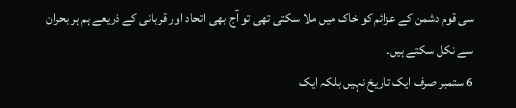سی قوم دشمن کے عزائم کو خاک میں ملا سکتی تھی تو آج بھی اتحاد اور قربانی کے ذریعے ہم ہر بحران سے نکل سکتے ہیں۔
6 ستمبر صرف ایک تاریخ نہیں بلکہ ایک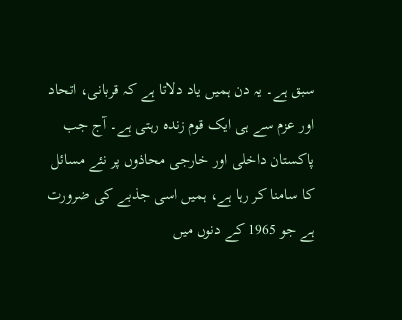سبق ہے۔ یہ دن ہمیں یاد دلاتا ہے کہ قربانی، اتحاد اور عزم سے ہی ایک قوم زندہ رہتی ہے۔ آج جب پاکستان داخلی اور خارجی محاذوں پر نئے مسائل کا سامنا کر رہا ہے، ہمیں اسی جذبے کی ضرورت ہے جو 1965 کے دنوں میں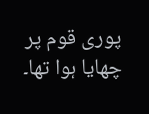پوری قوم پر چھایا ہوا تھا۔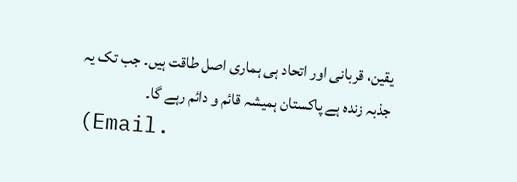یقین، قربانی اور اتحاد ہی ہماری اصل طاقت ہیں۔ جب تک یہ جذبہ زندہ ہے پاکستان ہمیشہ قائم و دائم رہے گا۔
(Email.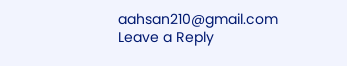aahsan210@gmail.com
Leave a Reply